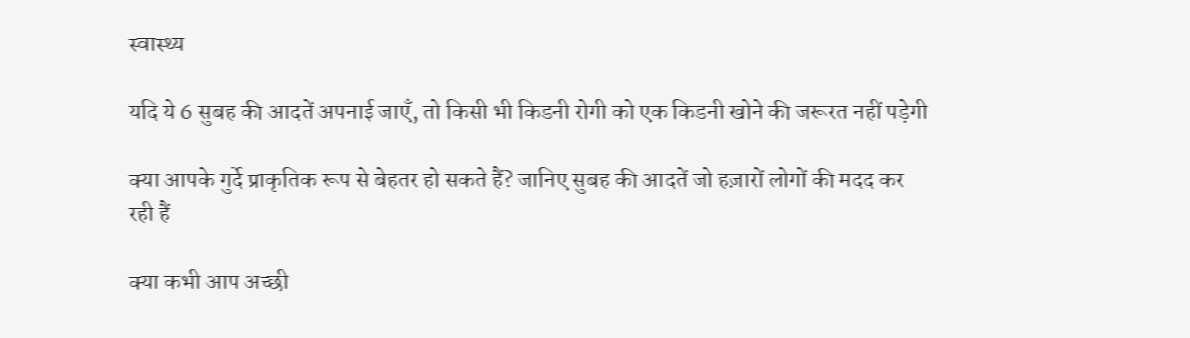स्वास्थ्य

यदि ये 6 सुबह की आदतें अपनाई जाएँ, तो किसी भी किडनी रोगी को एक किडनी खोने की जरूरत नहीं पड़ेगी

क्या आपके गुर्दे प्राकृतिक रूप से बेहतर हो सकते हैं? जानिए सुबह की आदतें जो हज़ारों लोगों की मदद कर रही हैं

क्या कभी आप अच्छी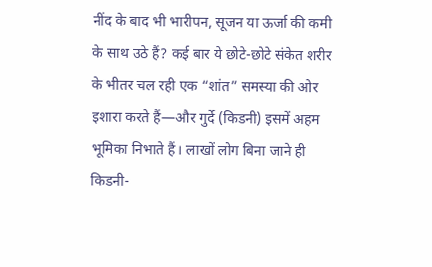नींद के बाद भी भारीपन, सूजन या ऊर्जा की कमी के साथ उठे हैं? कई बार ये छोटे-छोटे संकेत शरीर के भीतर चल रही एक “शांत” समस्या की ओर इशारा करते हैं—और गुर्दे (किडनी) इसमें अहम भूमिका निभाते हैं। लाखों लोग बिना जाने ही किडनी-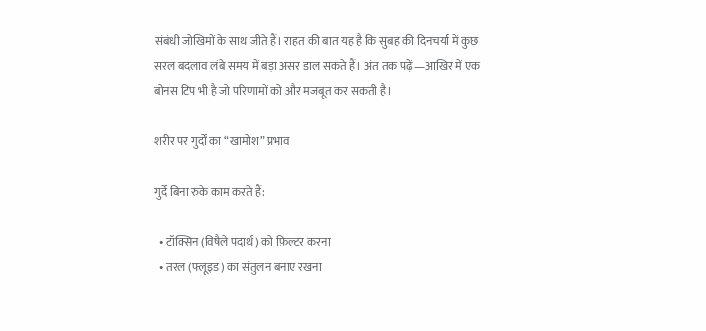संबंधी जोखिमों के साथ जीते हैं। राहत की बात यह है कि सुबह की दिनचर्या में कुछ सरल बदलाव लंबे समय में बड़ा असर डाल सकते हैं। अंत तक पढ़ें—आखिर में एक बोनस टिप भी है जो परिणामों को और मजबूत कर सकती है।

शरीर पर गुर्दों का “खामोश” प्रभाव

गुर्दे बिना रुके काम करते हैं:

  • टॉक्सिन (विषैले पदार्थ) को फ़िल्टर करना
  • तरल (फ्लूइड) का संतुलन बनाए रखना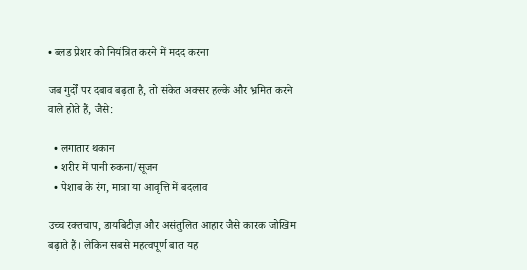• ब्लड प्रेशर को नियंत्रित करने में मदद करना

जब गुर्दों पर दबाव बढ़ता है, तो संकेत अक्सर हल्के और भ्रमित करने वाले होते हैं, जैसे:

  • लगातार थकान
  • शरीर में पानी रुकना/सूजन
  • पेशाब के रंग, मात्रा या आवृत्ति में बदलाव

उच्च रक्तचाप, डायबिटीज़ और असंतुलित आहार जैसे कारक जोखिम बढ़ाते हैं। लेकिन सबसे महत्वपूर्ण बात यह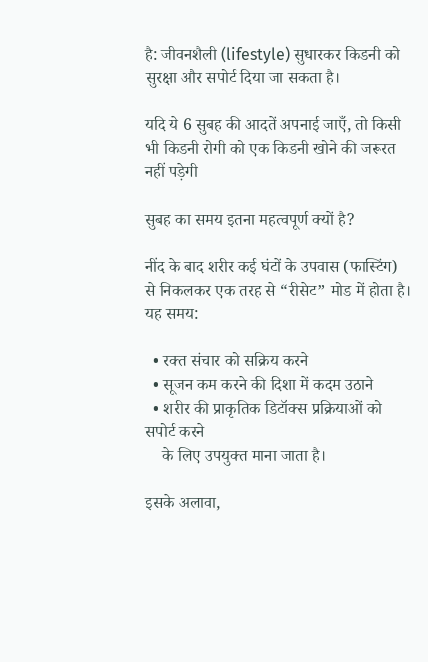है: जीवनशैली (lifestyle) सुधारकर किडनी को सुरक्षा और सपोर्ट दिया जा सकता है।

यदि ये 6 सुबह की आदतें अपनाई जाएँ, तो किसी भी किडनी रोगी को एक किडनी खोने की जरूरत नहीं पड़ेगी

सुबह का समय इतना महत्वपूर्ण क्यों है?

नींद के बाद शरीर कई घंटों के उपवास (फास्टिंग) से निकलकर एक तरह से “रीसेट” मोड में होता है। यह समय:

  • रक्त संचार को सक्रिय करने
  • सूजन कम करने की दिशा में कदम उठाने
  • शरीर की प्राकृतिक डिटॉक्स प्रक्रियाओं को सपोर्ट करने
    के लिए उपयुक्त माना जाता है।

इसके अलावा,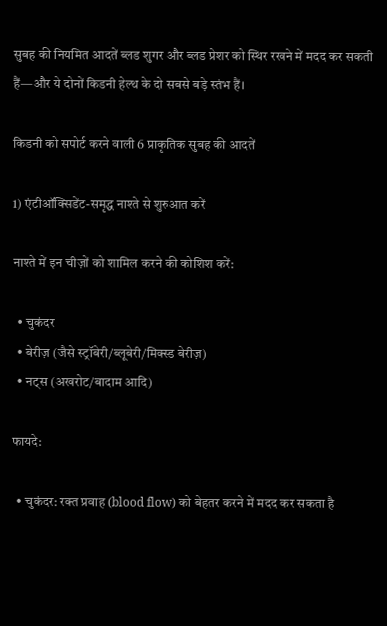सुबह की नियमित आदतें ब्लड शुगर और ब्लड प्रेशर को स्थिर रखने में मदद कर सकती हैं—और ये दोनों किडनी हेल्थ के दो सबसे बड़े स्तंभ हैं।

किडनी को सपोर्ट करने वाली 6 प्राकृतिक सुबह की आदतें

1) एंटीऑक्सिडेंट-समृद्ध नाश्ते से शुरुआत करें

नाश्ते में इन चीज़ों को शामिल करने की कोशिश करें:

  • चुकंदर
  • बेरीज़ (जैसे स्ट्रॉबेरी/ब्लूबेरी/मिक्स्ड बेरीज़)
  • नट्स (अखरोट/बादाम आदि)

फायदे:

  • चुकंदर: रक्त प्रवाह (blood flow) को बेहतर करने में मदद कर सकता है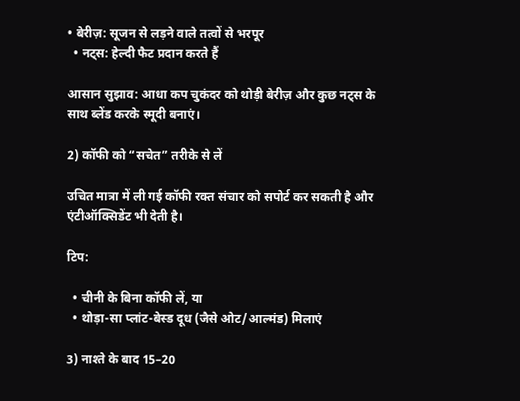• बेरीज़: सूजन से लड़ने वाले तत्वों से भरपूर
  • नट्स: हेल्दी फैट प्रदान करते हैं

आसान सुझाव: आधा कप चुकंदर को थोड़ी बेरीज़ और कुछ नट्स के साथ ब्लेंड करके स्मूदी बनाएं।

2) कॉफी को “सचेत” तरीके से लें

उचित मात्रा में ली गई कॉफी रक्त संचार को सपोर्ट कर सकती है और एंटीऑक्सिडेंट भी देती है।

टिप:

  • चीनी के बिना कॉफी लें, या
  • थोड़ा-सा प्लांट-बेस्ड दूध (जैसे ओट/आल्मंड) मिलाएं

3) नाश्ते के बाद 15–20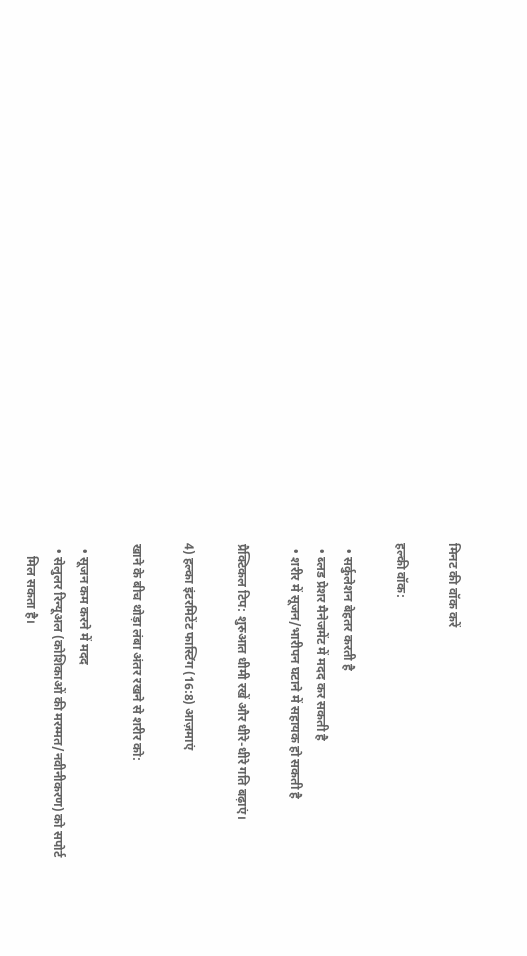मिनट की वॉक करें

हल्की वॉक:

  • सर्कुलेशन बेहतर करती है
  • ब्लड प्रेशर मैनेजमेंट में मदद कर सकती है
  • शरीर में सूजन/भारीपन घटाने में सहायक हो सकती है

प्रैक्टिकल टिप: शुरुआत धीमी रखें और धीरे-धीरे गति बढ़ाएं।

4) हल्का इंटरमिटेंट फास्टिंग (16:8) आज़माएं

खाने के बीच थोड़ा लंबा अंतर रखने से शरीर को:

  • सूजन कम करने में मदद
  • सेलुलर रिन्यूअल (कोशिकाओं की मरम्मत/नवीनीकरण) को सपोर्ट
    मिल सकता है।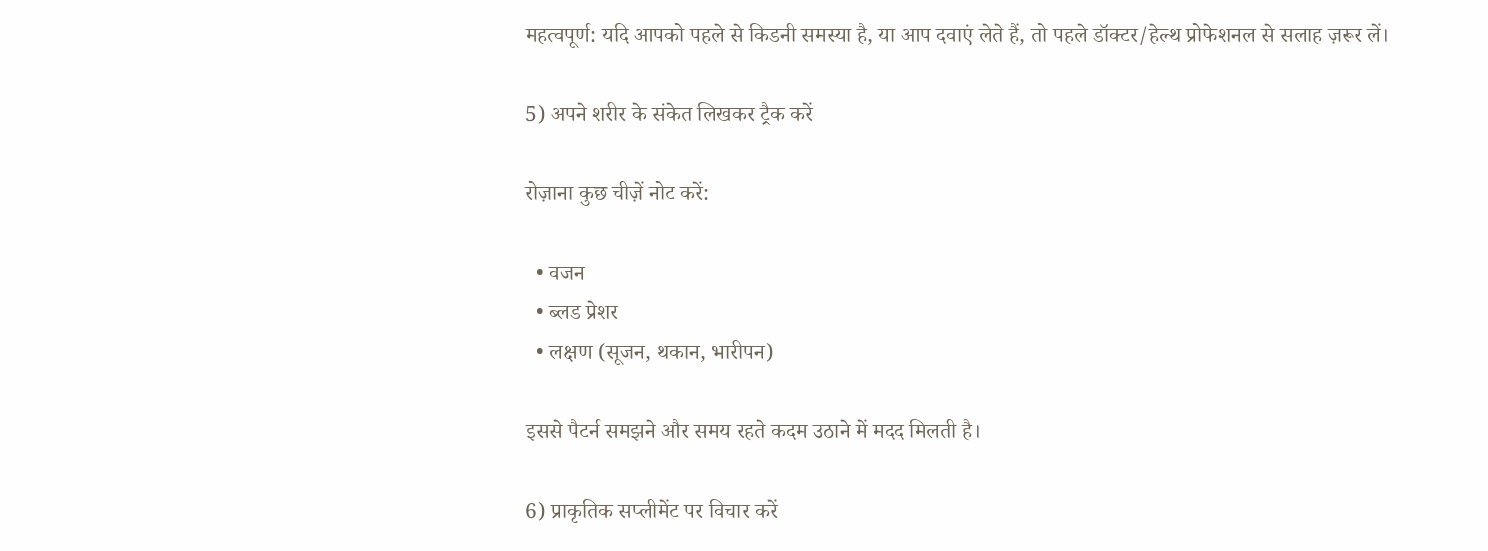महत्वपूर्ण: यदि आपको पहले से किडनी समस्या है, या आप दवाएं लेते हैं, तो पहले डॉक्टर/हेल्थ प्रोफेशनल से सलाह ज़रूर लें।

5) अपने शरीर के संकेत लिखकर ट्रैक करें

रोज़ाना कुछ चीज़ें नोट करें:

  • वजन
  • ब्लड प्रेशर
  • लक्षण (सूजन, थकान, भारीपन)

इससे पैटर्न समझने और समय रहते कदम उठाने में मदद मिलती है।

6) प्राकृतिक सप्लीमेंट पर विचार करें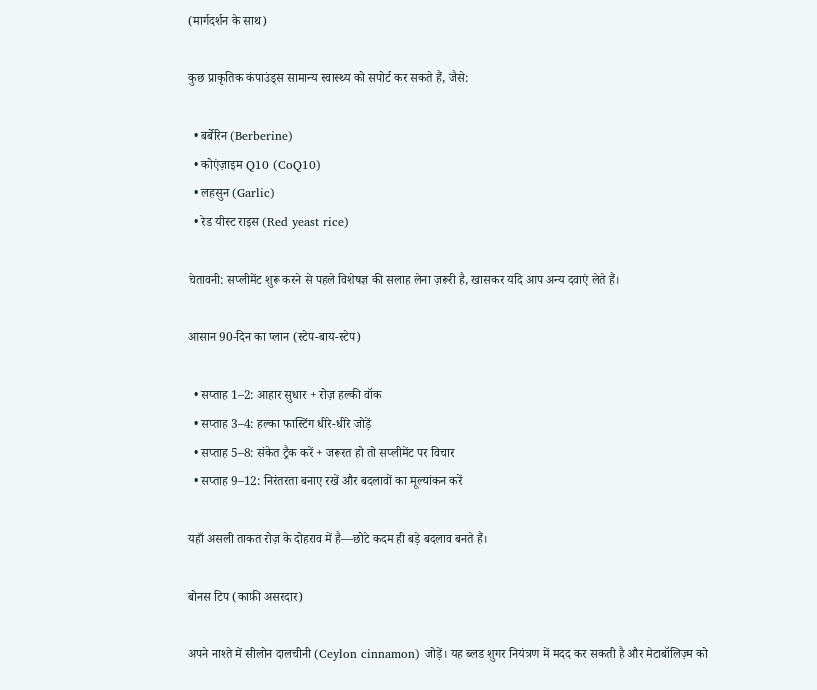(मार्गदर्शन के साथ)

कुछ प्राकृतिक कंपाउंड्स सामान्य स्वास्थ्य को सपोर्ट कर सकते हैं, जैसे:

  • बर्बेरिन (Berberine)
  • कोएंज़ाइम Q10 (CoQ10)
  • लहसुन (Garlic)
  • रेड यीस्ट राइस (Red yeast rice)

चेतावनी: सप्लीमेंट शुरू करने से पहले विशेषज्ञ की सलाह लेना ज़रूरी है, खासकर यदि आप अन्य दवाएं लेते हैं।

आसान 90-दिन का प्लान (स्टेप-बाय-स्टेप)

  • सप्ताह 1–2: आहार सुधार + रोज़ हल्की वॉक
  • सप्ताह 3–4: हल्का फास्टिंग धीरे-धीरे जोड़ें
  • सप्ताह 5–8: संकेत ट्रैक करें + जरूरत हो तो सप्लीमेंट पर विचार
  • सप्ताह 9–12: निरंतरता बनाए रखें और बदलावों का मूल्यांकन करें

यहाँ असली ताकत रोज़ के दोहराव में है—छोटे कदम ही बड़े बदलाव बनते हैं।

बोनस टिप (काफ़ी असरदार)

अपने नाश्ते में सीलोन दालचीनी (Ceylon cinnamon) जोड़ें। यह ब्लड शुगर नियंत्रण में मदद कर सकती है और मेटाबॉलिज़्म को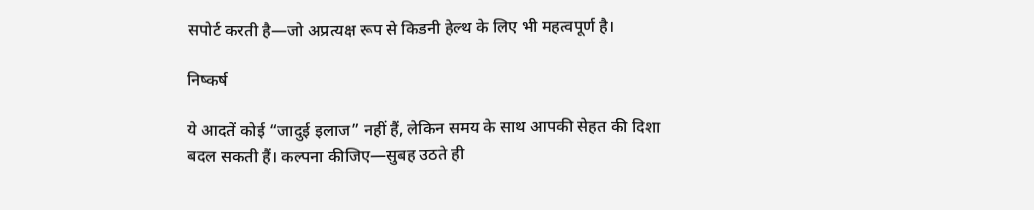सपोर्ट करती है—जो अप्रत्यक्ष रूप से किडनी हेल्थ के लिए भी महत्वपूर्ण है।

निष्कर्ष

ये आदतें कोई “जादुई इलाज” नहीं हैं, लेकिन समय के साथ आपकी सेहत की दिशा बदल सकती हैं। कल्पना कीजिए—सुबह उठते ही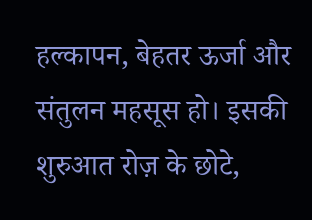हल्कापन, बेहतर ऊर्जा और संतुलन महसूस हो। इसकी शुरुआत रोज़ के छोटे,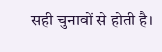सही चुनावों से होती है।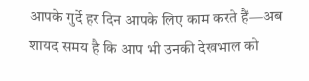आपके गुर्दे हर दिन आपके लिए काम करते हैं—अब शायद समय है कि आप भी उनकी देखभाल को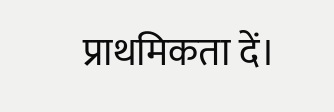प्राथमिकता दें।